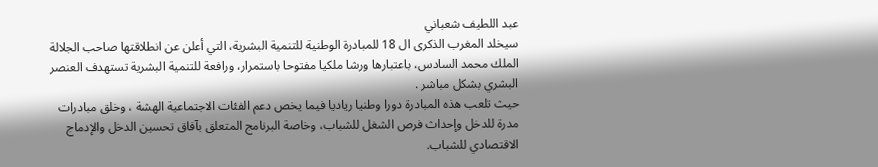عبد اللطيف شعباني
سيخلد المغرب الذكرى ال 18 للمبادرة الوطنية للتنمية البشرية، التي أعلن عن انطلاقتها صاحب الجلالة الملك محمد السادس، باعتبارها ورشا ملكيا مفتوحا باستمرار، ورافعة للتنمية البشرية تستهدف العنصر البشري بشكل مباشر .
حيث تلعب هذه المبادرة دورا وطنيا رياديا فيما يخص دعم الفئات الاجتماعية الهشة ، وخلق مبادرات مدرة للدخل وإحداث فرص الشغل للشباب، وخاصة البرنامج المتعلق بآفاق تحسين الدخل والإدماج الاقتصادي للشباب.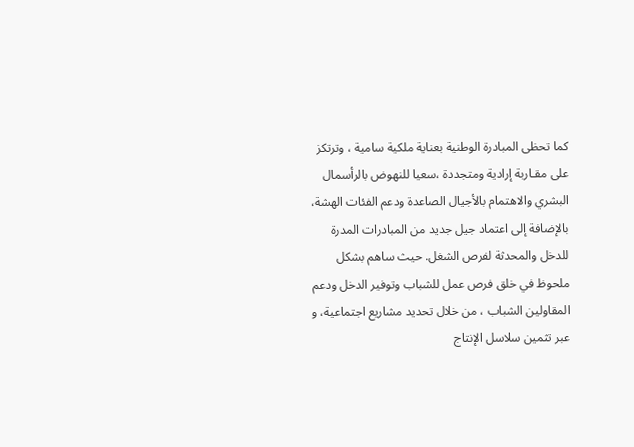كما تحظى المبادرة الوطنية بعناية ملكية سامية ، وترتكز على مقـاربة إرادية ومتجددة ،سعيا للنهوض بالرأسمال البشري والاهتمام بالأجيال الصاعدة ودعم الفئات الهشة، بالإضافة إلى اعتماد جيل جديد من المبادرات المدرة للدخل والمحدثة لفرص الشغل. حيث ساهم بشكل ملحوظ في خلق فرص عمل للشباب وتوفير الدخل ودعم المقاولين الشباب ، من خلال تحديد مشاريع اجتماعية، و عبر تثمين سلاسل الإنتاج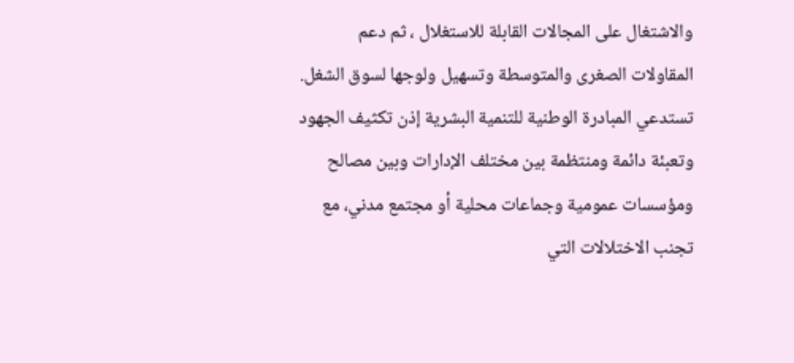والاشتغال على المجالات القابلة للاستغلال ، ثم دعم المقاولات الصغرى والمتوسطة وتسهيل ولوجها لسوق الشغل.
تستدعي المبادرة الوطنية للتنمية البشرية إذن تكثيف الجهود وتعبئة دائمة ومنتظمة بين مختلف الإدارات وبين مصالح ومؤسسات عمومية وجماعات محلية أو مجتمع مدني، مع تجنب الاختلالات التي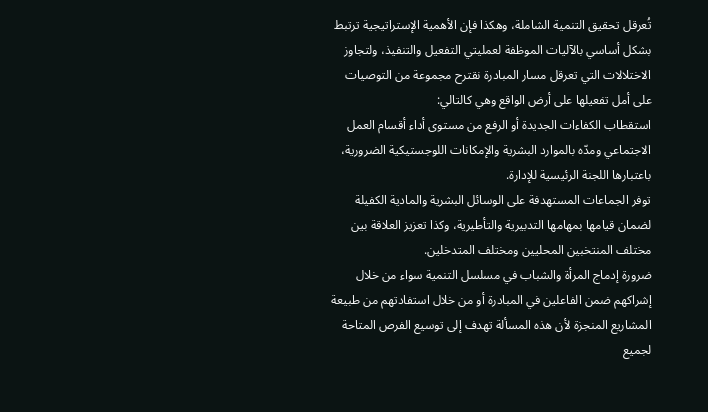تُعرقل تحقيق التنمية الشاملة، وهكذا فإن الأهمية الإستراتيجية ترتبط بشكل أساسي بالآليات الموظفة لعمليتي التفعيل والتنفيذ، ولتجاوز الاختلالات التي تعرقل مسار المبادرة نقترح مجموعة من التوصيات على أمل تفعيلها على أرض الواقع وهي كالتالي:
استقطاب الكفاءات الجديدة أو الرفع من مستوى أداء أقسام العمل الاجتماعي ومدّه بالموارد البشرية والإمكانات اللوجستيكية الضرورية، باعتبارها اللجنة الرئيسية للإدارة.
توفر الجماعات المستهدفة على الوسائل البشرية والمادية الكفيلة لضمان قيامها بمهامها التدبيرية والتأطيرية، وكذا تعزيز العلاقة بين مختلف المنتخبين المحليين ومختلف المتدخلين.
ضرورة إدماج المرأة والشباب في مسلسل التنمية سواء من خلال إشراكهم ضمن الفاعلين في المبادرة أو من خلال استفادتهم من طبيعة المشاريع المنجزة لأن هذه المسألة تهدف إلى توسيع الفرص المتاحة لجميع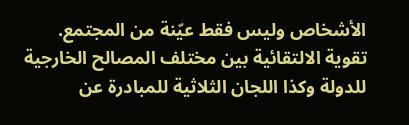الأشخاص وليس فقط عيّنة من المجتمع.
تقوية الالتقائية بين مختلف المصالح الخارجية للدولة وكذا اللجان الثلاثية للمبادرة عن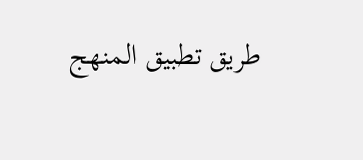طريق تطبيق المنهج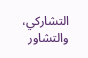التشاركي، والتشاور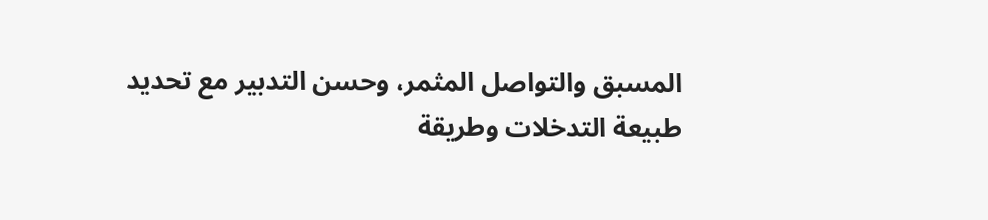المسبق والتواصل المثمر، وحسن التدبير مع تحديد طبيعة التدخلات وطريقة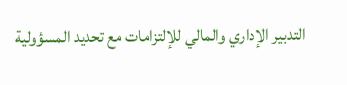التدبير الإداري والمالي للإلتزامات مع تحديد المسؤولية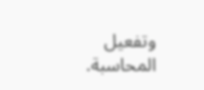وتفعيل المحاسبة.